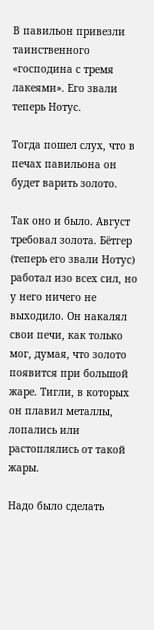В павильон привезли таинственного «господина с тремя лакеями». Его звали теперь Нотус.

Тогда пошел слух, что в печах павильона он будет варить золото.

Так оно и было. Август требовал золота. Бётгер (теперь его звали Нотус) работал изо всех сил, но у него ничего не выходило. Он накалял свои печи, как только мог, думая, что золото появится при большой жаре. Тигли, в которых он плавил металлы, лопались или растоплялись от такой жары.

Надо было сделать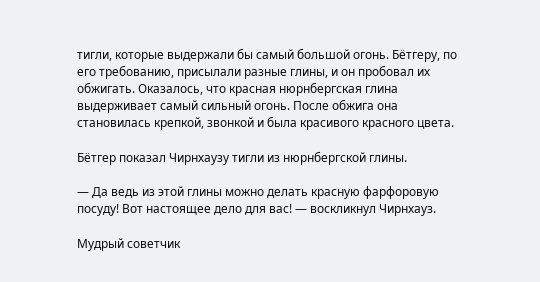тигли, которые выдержали бы самый большой огонь. Бётгеру, по его требованию, присылали разные глины, и он пробовал их обжигать. Оказалось, что красная нюрнбергская глина выдерживает самый сильный огонь. После обжига она становилась крепкой, звонкой и была красивого красного цвета.

Бётгер показал Чирнхаузу тигли из нюрнбергской глины.

— Да ведь из этой глины можно делать красную фарфоровую посуду! Вот настоящее дело для вас! — воскликнул Чирнхауз.

Мудрый советчик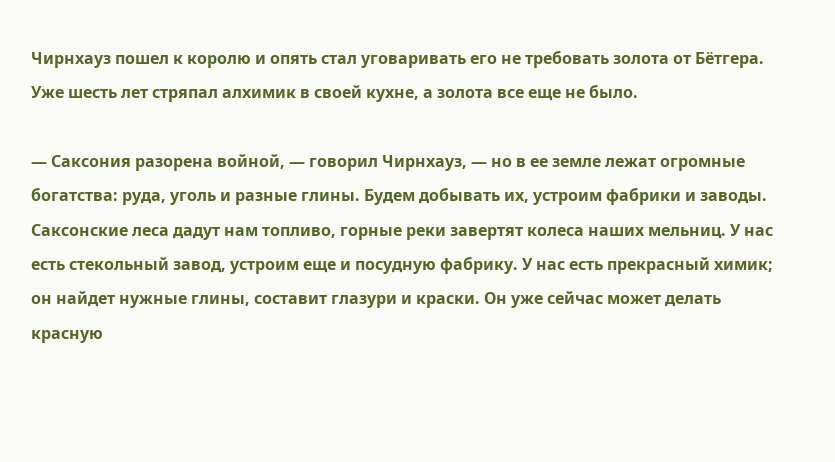Чирнхауз пошел к королю и опять стал уговаривать его не требовать золота от Бётгера. Уже шесть лет стряпал алхимик в своей кухне, а золота все еще не было.

— Саксония разорена войной, — говорил Чирнхауз, — но в ее земле лежат огромные богатства: руда, уголь и разные глины. Будем добывать их, устроим фабрики и заводы. Саксонские леса дадут нам топливо, горные реки завертят колеса наших мельниц. У нас есть стекольный завод, устроим еще и посудную фабрику. У нас есть прекрасный химик; он найдет нужные глины, составит глазури и краски. Он уже сейчас может делать красную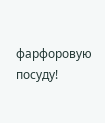фарфоровую посуду!